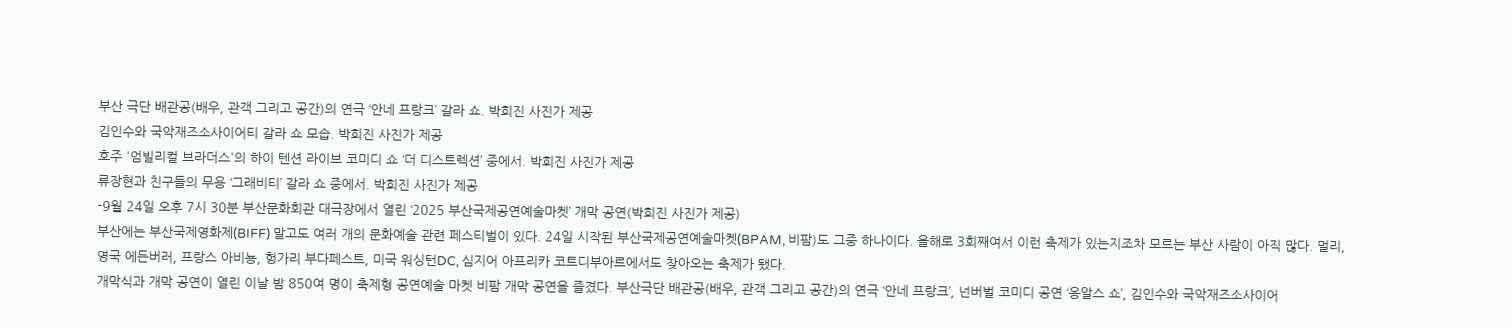부산 극단 배관공(배우, 관객 그리고 공간)의 연극 ‘안네 프랑크’ 갈라 쇼. 박희진 사진가 제공
김인수와 국악재즈소사이어티 갈라 쇼 모습. 박희진 사진가 제공
호주 '엄빌리컬 브라더스'의 하이 텐션 라이브 코미디 쇼 ‘더 디스트렉션’ 중에서. 박희진 사진가 제공
류장현과 친구들의 무용 ‘그래비티’ 갈라 쇼 중에서. 박희진 사진가 제공
-9월 24일 오후 7시 30분 부산문화회관 대극장에서 열린 ‘2025 부산국제공연예술마켓’ 개막 공연(박희진 사진가 제공)
부산에는 부산국제영화제(BIFF) 말고도 여러 개의 문화예술 관련 페스티벌이 있다. 24일 시작된 부산국제공연예술마켓(BPAM, 비팜)도 그중 하나이다. 올해로 3회째여서 이런 축제가 있는지조차 모르는 부산 사람이 아직 많다. 멀리, 영국 에든버러, 프랑스 아비뇽, 헝가리 부다페스트, 미국 워싱턴DC, 심지어 아프리카 코트디부아르에서도 찾아오는 축제가 됐다.
개막식과 개막 공연이 열린 이날 밤 850여 명이 축제형 공연예술 마켓 비팜 개막 공연을 즐겼다. 부산극단 배관공(배우, 관객 그리고 공간)의 연극 ‘안네 프랑크’, 넌버벌 코미디 공연 ‘옹알스 쇼’, 김인수와 국악재즈소사이어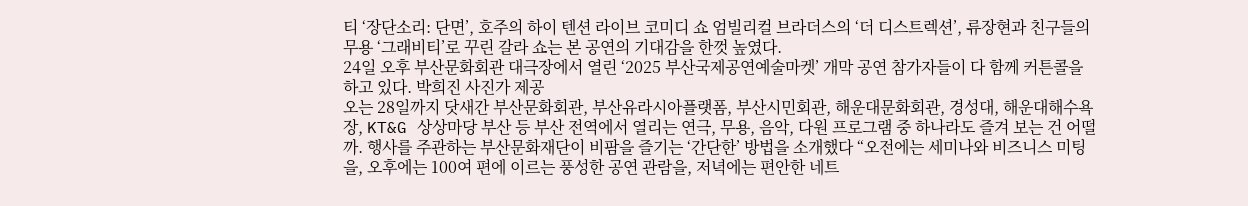티 ‘장단소리: 단면’, 호주의 하이 텐션 라이브 코미디 쇼 엄빌리컬 브라더스의 ‘더 디스트렉션’, 류장현과 친구들의 무용 ‘그래비티’로 꾸린 갈라 쇼는 본 공연의 기대감을 한껏 높였다.
24일 오후 부산문화회관 대극장에서 열린 ‘2025 부산국제공연예술마켓’ 개막 공연 참가자들이 다 함께 커튼콜을 하고 있다. 박희진 사진가 제공
오는 28일까지 닷새간 부산문화회관, 부산유라시아플랫폼, 부산시민회관, 해운대문화회관, 경성대, 해운대해수욕장, KT&G 상상마당 부산 등 부산 전역에서 열리는 연극, 무용, 음악, 다원 프로그램 중 하나라도 즐겨 보는 건 어떨까. 행사를 주관하는 부산문화재단이 비팜을 즐기는 ‘간단한’ 방법을 소개했다 “오전에는 세미나와 비즈니스 미팅을, 오후에는 100여 편에 이르는 풍성한 공연 관람을, 저녁에는 편안한 네트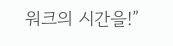워크의 시간을!”